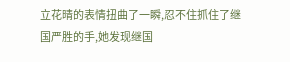立花晴的表情扭曲了一瞬,忍不住抓住了继国严胜的手,她发现继国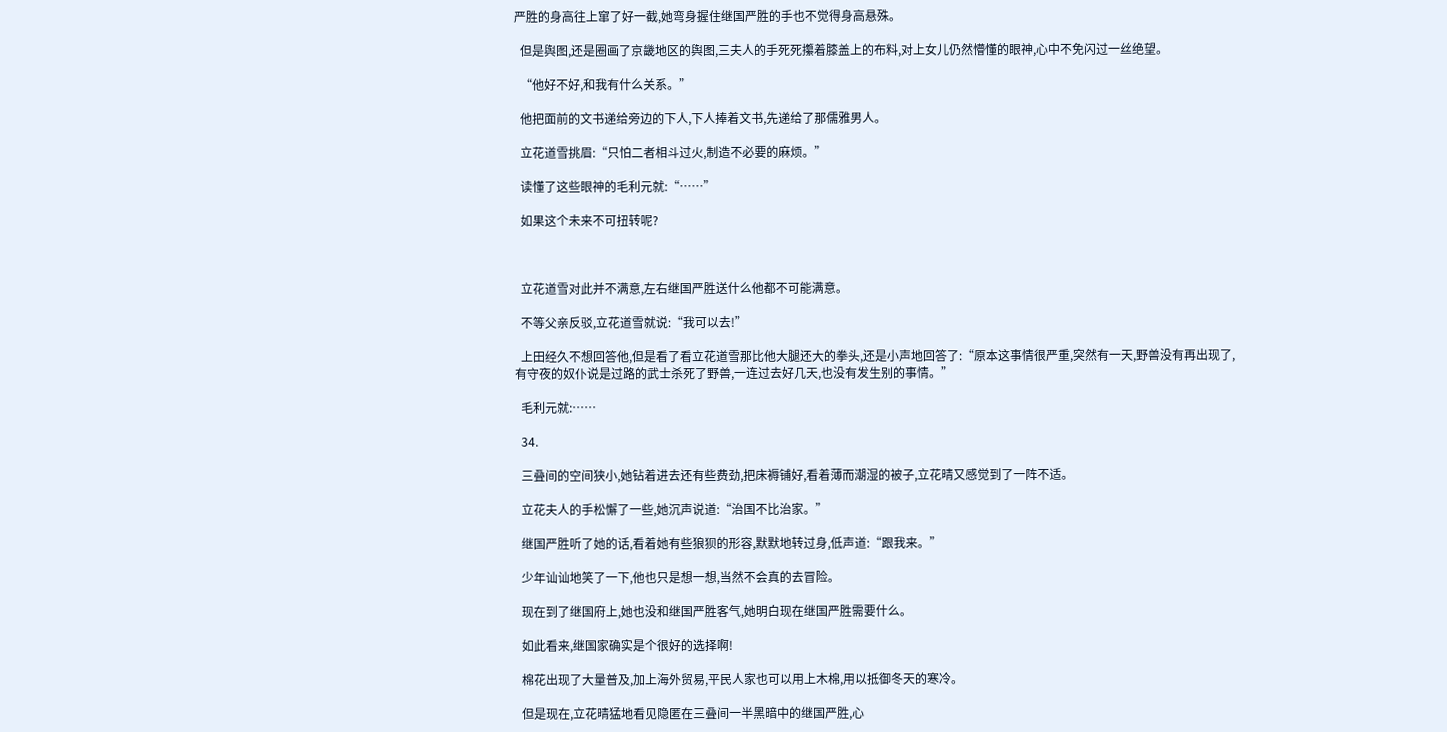严胜的身高往上窜了好一截,她弯身握住继国严胜的手也不觉得身高悬殊。

  但是舆图,还是圈画了京畿地区的舆图,三夫人的手死死攥着膝盖上的布料,对上女儿仍然懵懂的眼神,心中不免闪过一丝绝望。

  “他好不好,和我有什么关系。”

  他把面前的文书递给旁边的下人,下人捧着文书,先递给了那儒雅男人。

  立花道雪挑眉:“只怕二者相斗过火,制造不必要的麻烦。”

  读懂了这些眼神的毛利元就:“……”

  如果这个未来不可扭转呢?



  立花道雪对此并不满意,左右继国严胜送什么他都不可能满意。

  不等父亲反驳,立花道雪就说:“我可以去!”

  上田经久不想回答他,但是看了看立花道雪那比他大腿还大的拳头,还是小声地回答了:“原本这事情很严重,突然有一天,野兽没有再出现了,有守夜的奴仆说是过路的武士杀死了野兽,一连过去好几天,也没有发生别的事情。”

  毛利元就:……

  34.

  三叠间的空间狭小,她钻着进去还有些费劲,把床褥铺好,看着薄而潮湿的被子,立花晴又感觉到了一阵不适。

  立花夫人的手松懈了一些,她沉声说道:“治国不比治家。”

  继国严胜听了她的话,看着她有些狼狈的形容,默默地转过身,低声道:“跟我来。”

  少年讪讪地笑了一下,他也只是想一想,当然不会真的去冒险。

  现在到了继国府上,她也没和继国严胜客气,她明白现在继国严胜需要什么。

  如此看来,继国家确实是个很好的选择啊!

  棉花出现了大量普及,加上海外贸易,平民人家也可以用上木棉,用以抵御冬天的寒冷。

  但是现在,立花晴猛地看见隐匿在三叠间一半黑暗中的继国严胜,心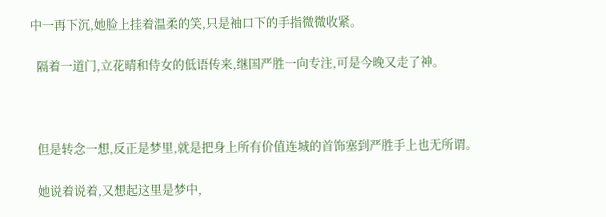中一再下沉,她脸上挂着温柔的笑,只是袖口下的手指微微收紧。

  隔着一道门,立花晴和侍女的低语传来,继国严胜一向专注,可是今晚又走了神。



  但是转念一想,反正是梦里,就是把身上所有价值连城的首饰塞到严胜手上也无所谓。

  她说着说着,又想起这里是梦中,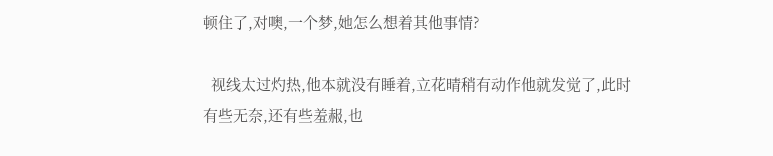顿住了,对噢,一个梦,她怎么想着其他事情?

  视线太过灼热,他本就没有睡着,立花晴稍有动作他就发觉了,此时有些无奈,还有些羞赧,也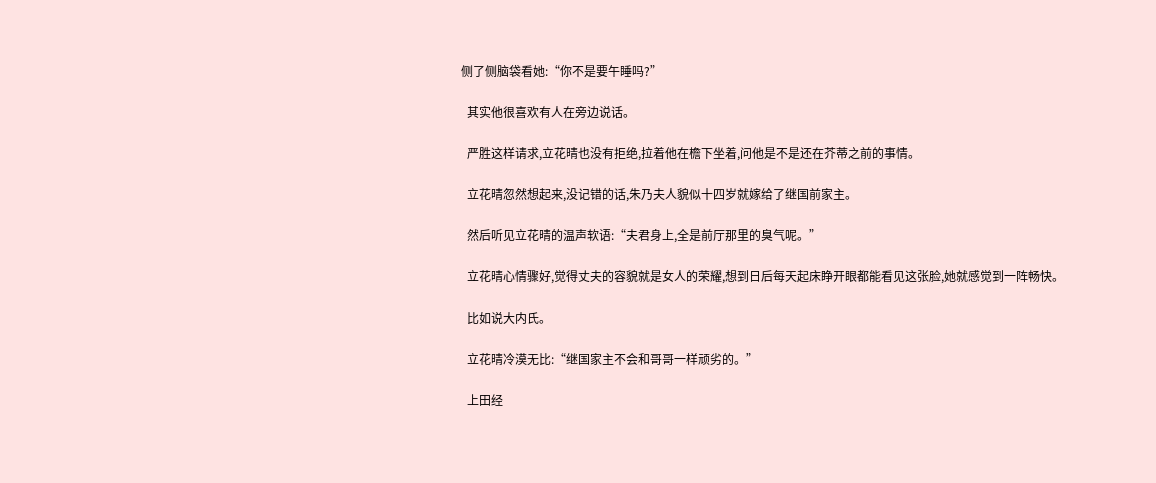侧了侧脑袋看她:“你不是要午睡吗?”

  其实他很喜欢有人在旁边说话。

  严胜这样请求,立花晴也没有拒绝,拉着他在檐下坐着,问他是不是还在芥蒂之前的事情。

  立花晴忽然想起来,没记错的话,朱乃夫人貌似十四岁就嫁给了继国前家主。

  然后听见立花晴的温声软语:“夫君身上,全是前厅那里的臭气呢。”

  立花晴心情骤好,觉得丈夫的容貌就是女人的荣耀,想到日后每天起床睁开眼都能看见这张脸,她就感觉到一阵畅快。

  比如说大内氏。

  立花晴冷漠无比:“继国家主不会和哥哥一样顽劣的。”

  上田经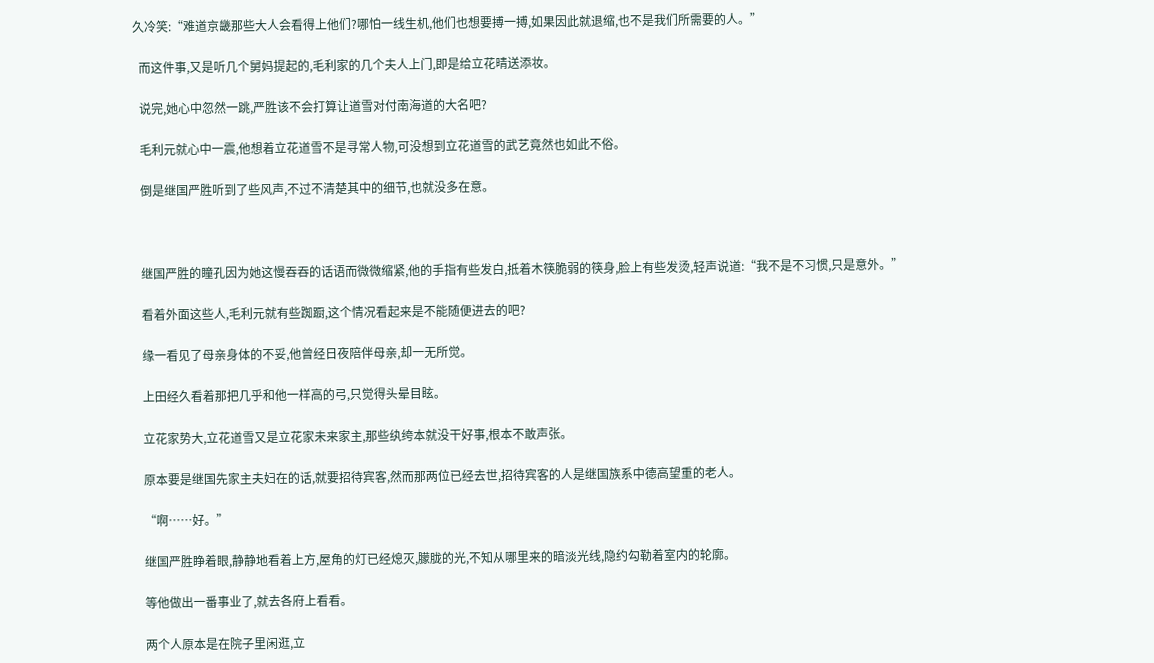久冷笑:“难道京畿那些大人会看得上他们?哪怕一线生机,他们也想要搏一搏,如果因此就退缩,也不是我们所需要的人。”

  而这件事,又是听几个舅妈提起的,毛利家的几个夫人上门,即是给立花晴送添妆。

  说完,她心中忽然一跳,严胜该不会打算让道雪对付南海道的大名吧?

  毛利元就心中一震,他想着立花道雪不是寻常人物,可没想到立花道雪的武艺竟然也如此不俗。

  倒是继国严胜听到了些风声,不过不清楚其中的细节,也就没多在意。



  继国严胜的瞳孔因为她这慢吞吞的话语而微微缩紧,他的手指有些发白,抵着木筷脆弱的筷身,脸上有些发烫,轻声说道:“我不是不习惯,只是意外。”

  看着外面这些人,毛利元就有些踟蹰,这个情况看起来是不能随便进去的吧?

  缘一看见了母亲身体的不妥,他曾经日夜陪伴母亲,却一无所觉。

  上田经久看着那把几乎和他一样高的弓,只觉得头晕目眩。

  立花家势大,立花道雪又是立花家未来家主,那些纨绔本就没干好事,根本不敢声张。

  原本要是继国先家主夫妇在的话,就要招待宾客,然而那两位已经去世,招待宾客的人是继国族系中德高望重的老人。

  “啊……好。”

  继国严胜睁着眼,静静地看着上方,屋角的灯已经熄灭,朦胧的光,不知从哪里来的暗淡光线,隐约勾勒着室内的轮廓。

  等他做出一番事业了,就去各府上看看。

  两个人原本是在院子里闲逛,立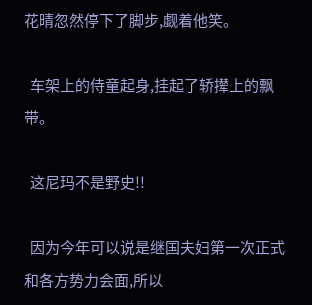花晴忽然停下了脚步,觑着他笑。

  车架上的侍童起身,挂起了轿撵上的飘带。

  这尼玛不是野史!!

  因为今年可以说是继国夫妇第一次正式和各方势力会面,所以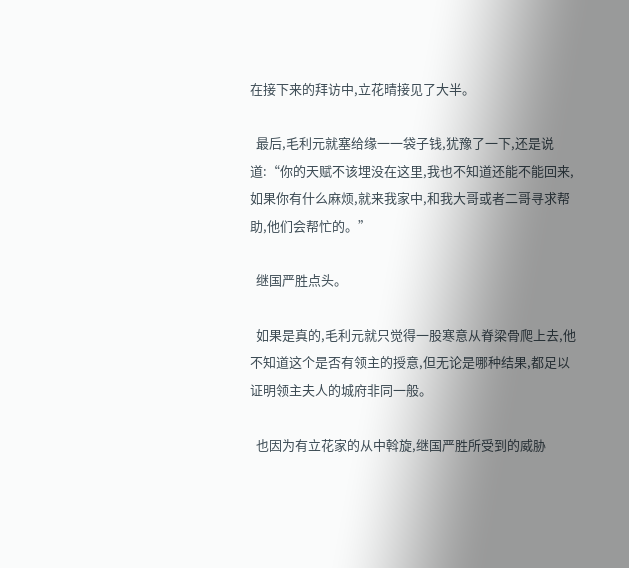在接下来的拜访中,立花晴接见了大半。

  最后,毛利元就塞给缘一一袋子钱,犹豫了一下,还是说道:“你的天赋不该埋没在这里,我也不知道还能不能回来,如果你有什么麻烦,就来我家中,和我大哥或者二哥寻求帮助,他们会帮忙的。”

  继国严胜点头。

  如果是真的,毛利元就只觉得一股寒意从脊梁骨爬上去,他不知道这个是否有领主的授意,但无论是哪种结果,都足以证明领主夫人的城府非同一般。

  也因为有立花家的从中斡旋,继国严胜所受到的威胁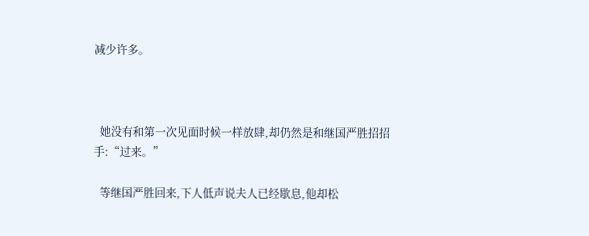减少许多。



  她没有和第一次见面时候一样放肆,却仍然是和继国严胜招招手:“过来。”

  等继国严胜回来,下人低声说夫人已经歇息,他却松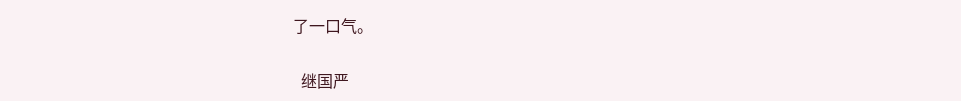了一口气。

  继国严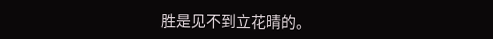胜是见不到立花晴的。